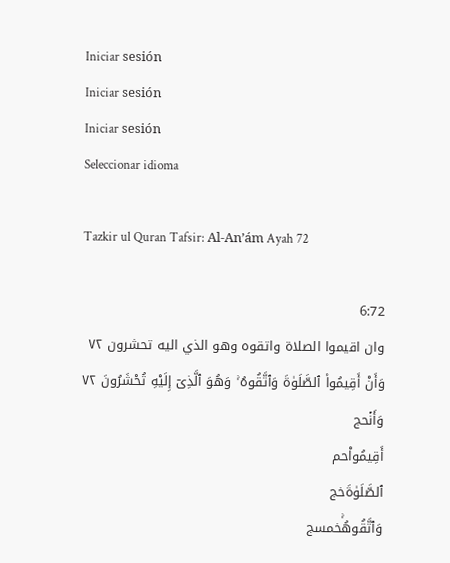Iniciar sesión
Iniciar sesión
Iniciar sesión
Seleccionar idioma

Tazkir ul Quran Tafsir: Al-An’ám Ayah 72

6:72
وان اقيموا الصلاة واتقوه وهو الذي اليه تحشرون ٧٢
وَأَنْ أَقِيمُوا۟ ٱلصَّلَوٰةَ وَٱتَّقُوهُ ۚ وَهُوَ ٱلَّذِىٓ إِلَيْهِ تُحْشَرُونَ ٧٢
وَأَنۡحج
أَقِيمُواْحم
ٱلصَّلَوٰةَخج
وَٱتَّقُوهُۚخمسج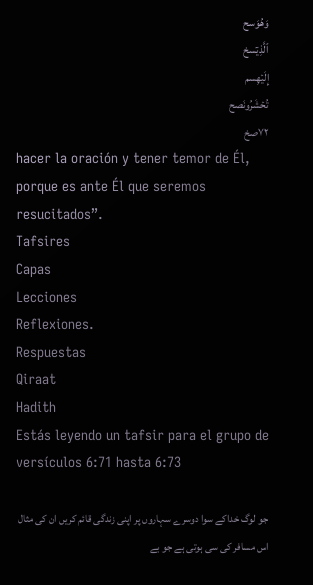وَهُوَسح
ٱلَّذِيٓسخ
إِلَيۡهِسم
تُحۡشَرُونَصح
٧٢صخ
hacer la oración y tener temor de Él, porque es ante Él que seremos resucitados”.
Tafsires
Capas
Lecciones
Reflexiones.
Respuestas
Qiraat
Hadith
Estás leyendo un tafsir para el grupo de versículos 6:71 hasta 6:73

جو لوگ خداکے سوا دوسرے سہاروں پر اپنی زندگی قائم کریں ان کی مثال اس مسافر کی سی ہوتی ہے جو بے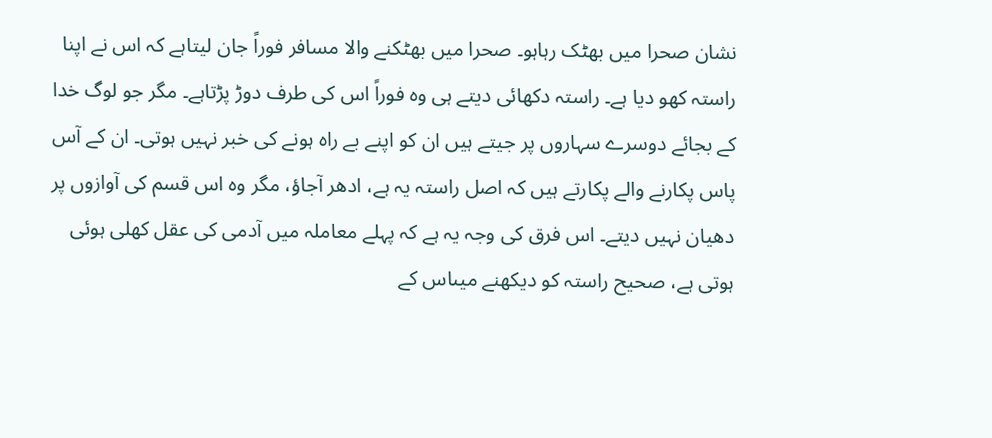نشان صحرا ميں بھٹک رہاہو۔ صحرا میں بھٹکنے والا مسافر فوراً جان لیتاہے کہ اس نے اپنا راستہ کھو دیا ہے۔ راستہ دکھائی دیتے ہی وہ فوراً اس کی طرف دوڑ پڑتاہے۔ مگر جو لوگ خدا کے بجائے دوسرے سہاروں پر جیتے ہیں ان کو اپنے بے راہ ہونے کی خبر نہیں ہوتی۔ ان کے آس پاس پکارنے والے پکارتے ہیں کہ اصل راستہ یہ ہے، ادھر آجاؤ، مگر وہ اس قسم کی آوازوں پر دھیان نہیں دیتے۔ اس فرق کی وجہ یہ ہے کہ پہلے معاملہ میں آدمی کی عقل کھلی ہوئی ہوتی ہے، صحیح راستہ کو دیکھنے میںاس کے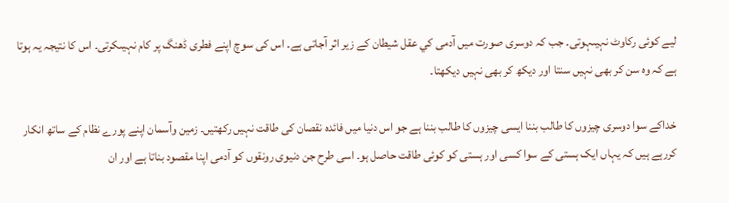لیے کوئی رکاوٹ نہیںہوتی۔ جب کہ دوسری صورت میں آدمی کي عقل شیطان کے زیر اثر آجاتی ہے۔ اس کی سوچ اپنے فطری ڈھنگ پر کام نہیںکرتی۔ اس کا نتیجہ یہ ہوتا ہے کہ وہ سن کر بھی نہیں سنتا اور دیکھ کر بھی نہیں دیکھتا۔

خداکے سوا دوسری چیزوں کا طالب بننا ایسی چیزوں کا طالب بننا ہے جو اس دنیا میں فائدہ نقصان کی طاقت نہیں رکھتیں۔ زمین وآسمان اپنے پورے نظام کے ساتھ انکار کررہے ہیں کہ یہاں ایک ہستی کے سوا کسی اور ہستی کو کوئی طاقت حاصل ہو۔ اسی طرح جن دنیوی رونقوں کو آدمی اپنا مقصود بناتا ہے اور ان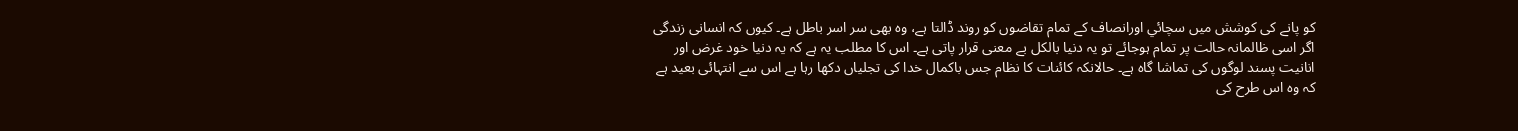کو پانے کی کوشش میں سچائي اورانصاف کے تمام تقاضوں کو روند ڈالتا ہے، وہ بھی سر اسر باطل ہے۔ کیوں کہ انسانی زندگی اگر اسی ظالمانہ حالت پر تمام ہوجائے تو یہ دنیا بالکل بے معنی قرار پاتی ہے۔ اس کا مطلب یہ ہے کہ یہ دنیا خود غرض اور انانیت پسند لوگوں کی تماشا گاہ ہے۔ حالانکہ کائنات کا نظام جس باکمال خدا کی تجلیاں دکھا رہا ہے اس سے انتہائی بعید ہے کہ وہ اس طرح کی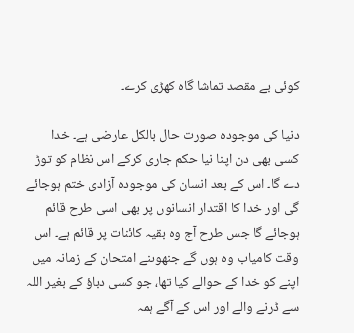کوئی بے مقصد تماشا گاہ کھڑی کرے۔

دنیا کی موجودہ صورت حال بالکل عارضی ہے۔ خدا کسی بھی دن اپنا نیا حکم جاری کرکے اس نظام کو توڑ دے گا۔ اس کے بعد انسان کی موجودہ آزادی ختم ہوجائے گی اور خدا کا اقتدار انسانوں پر بھی اسی طرح قائم ہوجائے گا جس طرح آج وہ بقیہ کائنات پر قائم ہے۔ اس وقت کامیاب وہ ہوں گے جنھوںنے امتحان کے زمانہ میں اپنے کو خدا کے حوالے کیا تھا، جو کسی دباؤ کے بغیر اللہ سے ڈرنے والے اور اس کے آگے ہمہ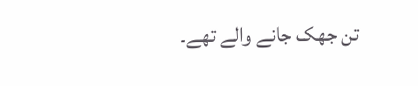تن جھک جانے والے تھے۔